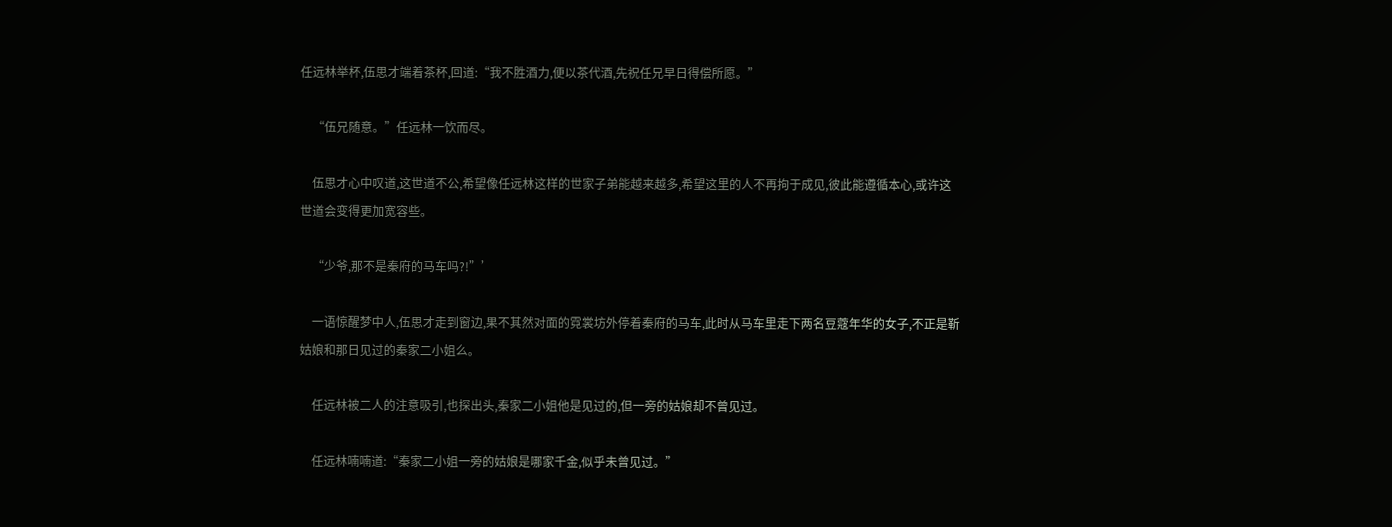任远林举杯,伍思才端着茶杯,回道:“我不胜酒力,便以茶代酒,先祝任兄早日得偿所愿。”

    “伍兄随意。”任远林一饮而尽。

    伍思才心中叹道,这世道不公,希望像任远林这样的世家子弟能越来越多,希望这里的人不再拘于成见,彼此能遵循本心,或许这世道会变得更加宽容些。

    “少爷,那不是秦府的马车吗?!”’

    一语惊醒梦中人,伍思才走到窗边,果不其然对面的霓裳坊外停着秦府的马车,此时从马车里走下两名豆蔻年华的女子,不正是靳姑娘和那日见过的秦家二小姐么。

    任远林被二人的注意吸引,也探出头,秦家二小姐他是见过的,但一旁的姑娘却不曾见过。

    任远林喃喃道:“秦家二小姐一旁的姑娘是哪家千金,似乎未曾见过。”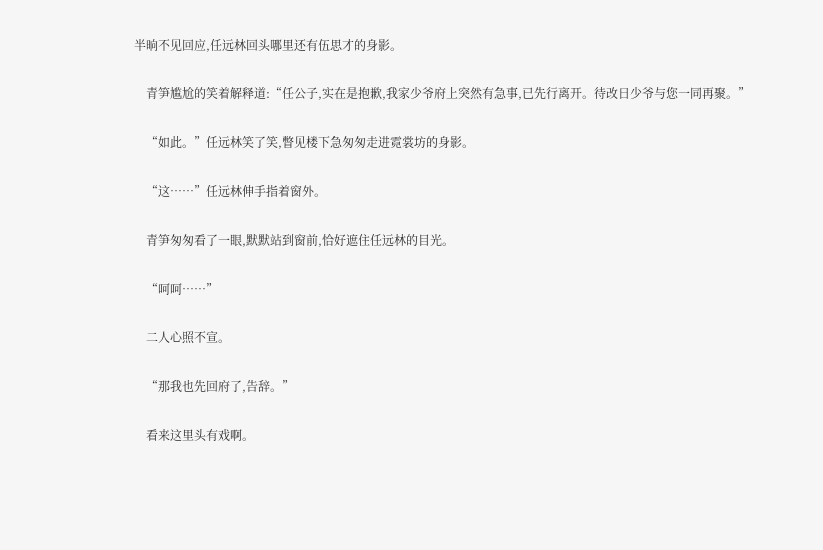半晌不见回应,任远林回头哪里还有伍思才的身影。

    青笋尴尬的笑着解释道:“任公子,实在是抱歉,我家少爷府上突然有急事,已先行离开。待改日少爷与您一同再聚。”

    “如此。”任远林笑了笑,瞥见楼下急匆匆走进霓裳坊的身影。

    “这……”任远林伸手指着窗外。

    青笋匆匆看了一眼,默默站到窗前,恰好遮住任远林的目光。

    “呵呵……”

    二人心照不宣。

    “那我也先回府了,告辞。”

    看来这里头有戏啊。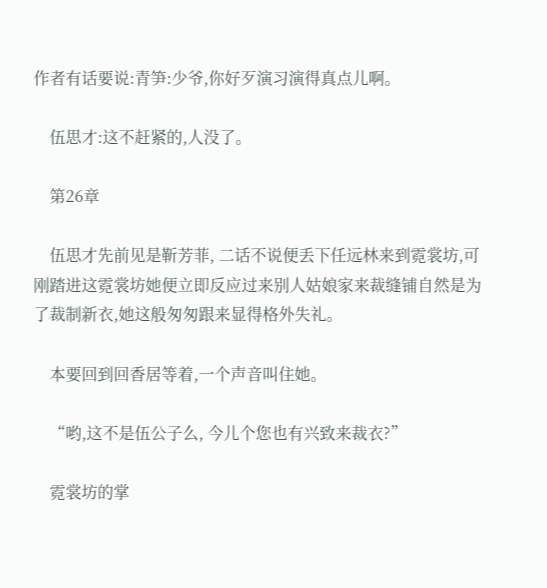作者有话要说:青笋:少爷,你好歹演习演得真点儿啊。

    伍思才:这不赶紧的,人没了。

    第26章

    伍思才先前见是靳芳菲, 二话不说便丢下任远林来到霓裳坊,可刚踏进这霓裳坊她便立即反应过来别人姑娘家来裁缝铺自然是为了裁制新衣,她这般匆匆跟来显得格外失礼。

    本要回到回香居等着,一个声音叫住她。

    “哟,这不是伍公子么, 今儿个您也有兴致来裁衣?”

    霓裳坊的掌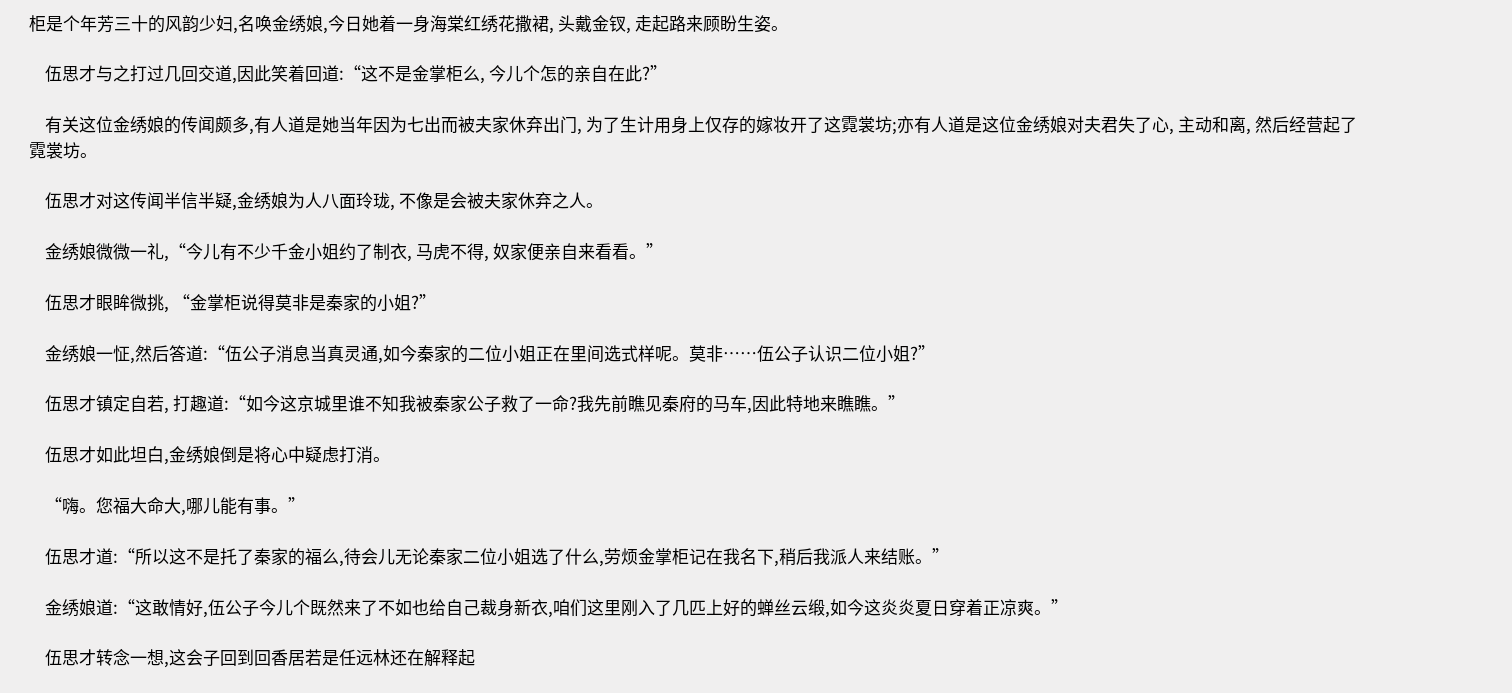柜是个年芳三十的风韵少妇,名唤金绣娘,今日她着一身海棠红绣花撒裙, 头戴金钗, 走起路来顾盼生姿。

    伍思才与之打过几回交道,因此笑着回道:“这不是金掌柜么, 今儿个怎的亲自在此?”

    有关这位金绣娘的传闻颇多,有人道是她当年因为七出而被夫家休弃出门, 为了生计用身上仅存的嫁妆开了这霓裳坊;亦有人道是这位金绣娘对夫君失了心, 主动和离, 然后经营起了霓裳坊。

    伍思才对这传闻半信半疑,金绣娘为人八面玲珑, 不像是会被夫家休弃之人。

    金绣娘微微一礼,“今儿有不少千金小姐约了制衣, 马虎不得, 奴家便亲自来看看。”

    伍思才眼眸微挑, “金掌柜说得莫非是秦家的小姐?”

    金绣娘一怔,然后答道:“伍公子消息当真灵通,如今秦家的二位小姐正在里间选式样呢。莫非……伍公子认识二位小姐?”

    伍思才镇定自若, 打趣道:“如今这京城里谁不知我被秦家公子救了一命?我先前瞧见秦府的马车,因此特地来瞧瞧。”

    伍思才如此坦白,金绣娘倒是将心中疑虑打消。

    “嗨。您福大命大,哪儿能有事。”

    伍思才道:“所以这不是托了秦家的福么,待会儿无论秦家二位小姐选了什么,劳烦金掌柜记在我名下,稍后我派人来结账。”

    金绣娘道:“这敢情好,伍公子今儿个既然来了不如也给自己裁身新衣,咱们这里刚入了几匹上好的蝉丝云缎,如今这炎炎夏日穿着正凉爽。”

    伍思才转念一想,这会子回到回香居若是任远林还在解释起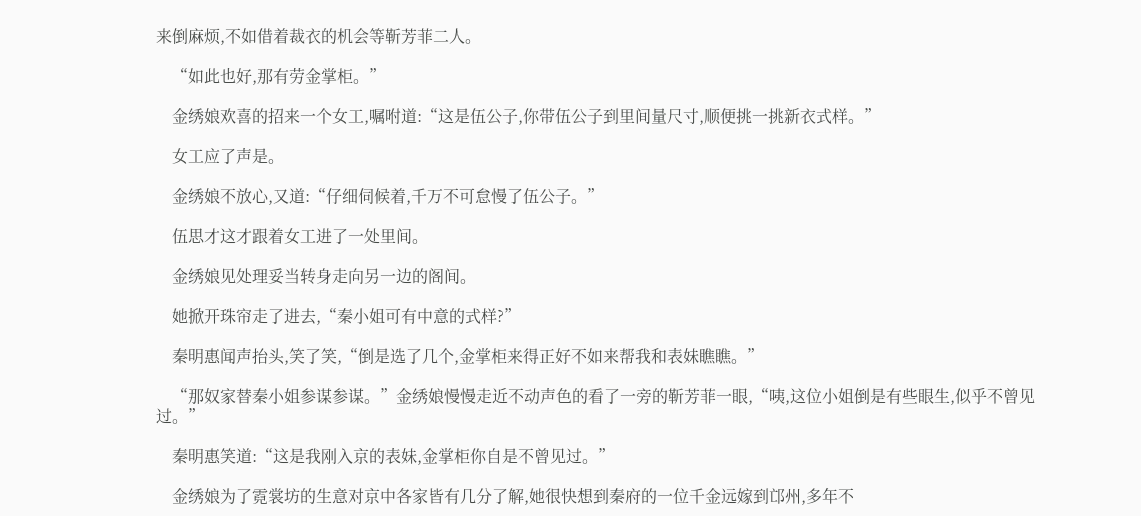来倒麻烦,不如借着裁衣的机会等靳芳菲二人。

    “如此也好,那有劳金掌柜。”

    金绣娘欢喜的招来一个女工,嘱咐道:“这是伍公子,你带伍公子到里间量尺寸,顺便挑一挑新衣式样。”

    女工应了声是。

    金绣娘不放心,又道:“仔细伺候着,千万不可怠慢了伍公子。”

    伍思才这才跟着女工进了一处里间。

    金绣娘见处理妥当转身走向另一边的阁间。

    她掀开珠帘走了进去,“秦小姐可有中意的式样?”

    秦明惠闻声抬头,笑了笑,“倒是选了几个,金掌柜来得正好不如来帮我和表妹瞧瞧。”

    “那奴家替秦小姐参谋参谋。”金绣娘慢慢走近不动声色的看了一旁的靳芳菲一眼,“咦,这位小姐倒是有些眼生,似乎不曾见过。”

    秦明惠笑道:“这是我刚入京的表妹,金掌柜你自是不曾见过。”

    金绣娘为了霓裳坊的生意对京中各家皆有几分了解,她很快想到秦府的一位千金远嫁到邙州,多年不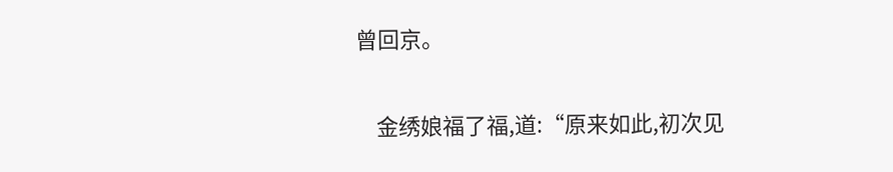曾回京。

    金绣娘福了福,道:“原来如此,初次见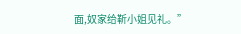面,奴家给靳小姐见礼。”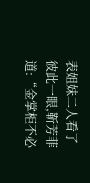表姐妹二人看了彼此一眼,靳芳菲道:“金掌柜不必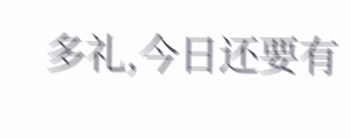多礼,今日还要有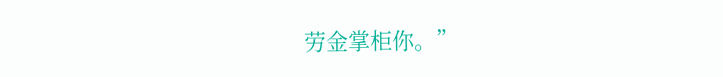劳金掌柜你。”